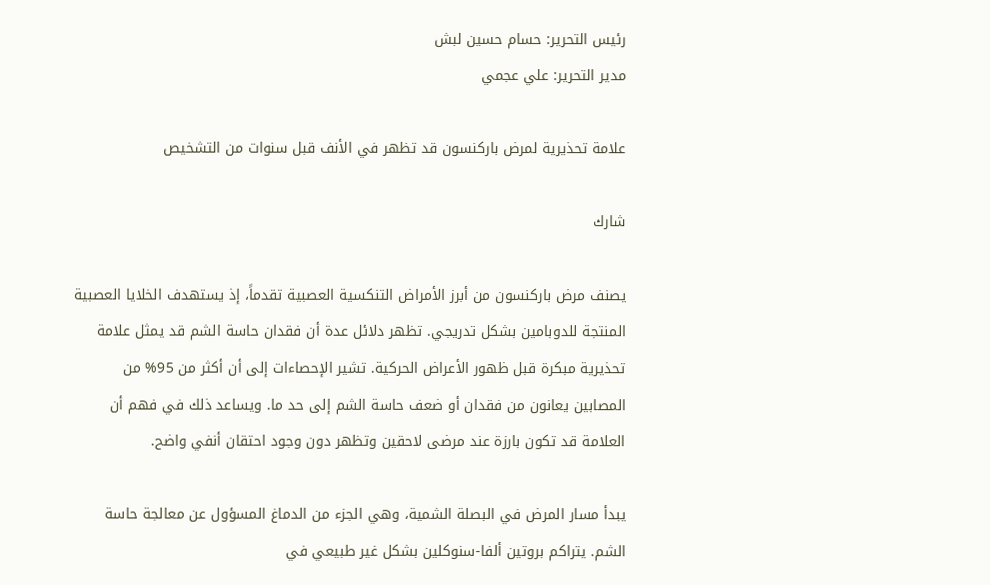رئيس التحرير: حسام حسين لبش
مدير التحرير: علي عجمي

علامة تحذيرية لمرض باركنسون قد تظهر في الأنف قبل سنوات من التشخيص

شارك

يصنف مرض باركنسون من أبرز الأمراض التنكسية العصبية تقدماً، إذ يستهدف الخلايا العصبية المنتجة للدوبامين بشكل تدريجي. تظهر دلائل عدة أن فقدان حاسة الشم قد يمثل علامة تحذيرية مبكرة قبل ظهور الأعراض الحركية. تشير الإحصاءات إلى أن أكثر من 95% من المصابين يعانون من فقدان أو ضعف حاسة الشم إلى حد ما. ويساعد ذلك في فهم أن العلامة قد تكون بارزة عند مرضى لاحقين وتظهر دون وجود احتقان أنفي واضح.

يبدأ مسار المرض في البصلة الشمية، وهي الجزء من الدماغ المسؤول عن معالجة حاسة الشم. يتراكم بروتين ألفا-سنوكلين بشكل غير طبيعي في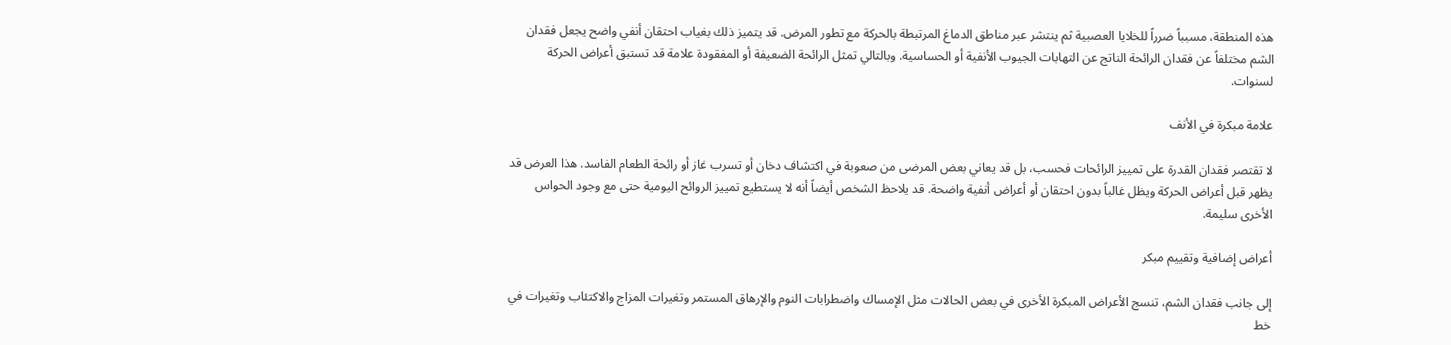هذه المنطقة، مسبباً ضرراً للخلايا العصبية ثم ينتشر عبر مناطق الدماغ المرتبطة بالحركة مع تطور المرض. قد يتميز ذلك بغياب احتقان أنفي واضح يجعل فقدان الشم مختلفاً عن فقدان الرائحة الناتج عن التهابات الجيوب الأنفية أو الحساسية. وبالتالي تمثل الرائحة الضعيفة أو المفقودة علامة قد تستبق أعراض الحركة لسنوات.

علامة مبكرة في الأنف

لا تقتصر فقدان القدرة على تمييز الرائحات فحسب، بل قد يعاني بعض المرضى من صعوبة في اكتشاف دخان أو تسرب غاز أو رائحة الطعام الفاسد. هذا العرض قد يظهر قبل أعراض الحركة ويظل غالباً بدون احتقان أو أعراض أنفية واضحة. قد يلاحظ الشخص أيضاً أنه لا يستطيع تمييز الروائح اليومية حتى مع وجود الحواس الأخرى سليمة.

أعراض إضافية وتقييم مبكر

إلى جانب فقدان الشم، تنسج الأعراض المبكرة الأخرى في بعض الحالات مثل الإمساك واضطرابات النوم والإرهاق المستمر وتغيرات المزاج والاكتئاب وتغيرات في خط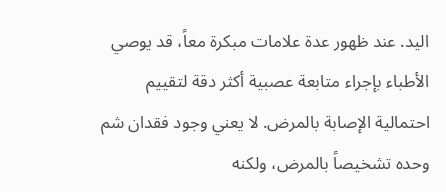اليد. عند ظهور عدة علامات مبكرة معاً، قد يوصي الأطباء بإجراء متابعة عصبية أكثر دقة لتقييم احتمالية الإصابة بالمرض. لا يعني وجود فقدان شم وحده تشخيصاً بالمرض، ولكنه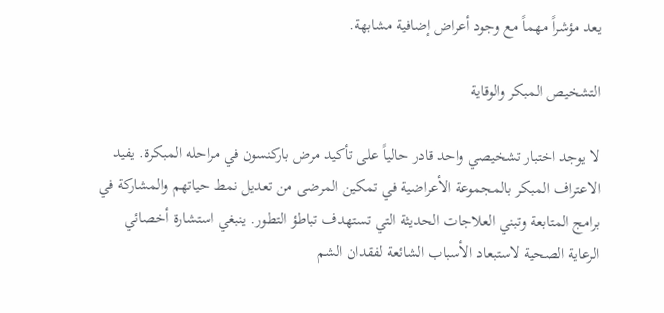يعد مؤشراً مهماً مع وجود أعراض إضافية مشابهة.

التشخيص المبكر والوقاية

لا يوجد اختبار تشخيصي واحد قادر حالياً على تأكيد مرض باركنسون في مراحله المبكرة. يفيد الاعتراف المبكر بالمجموعة الأعراضية في تمكين المرضى من تعديل نمط حياتهم والمشاركة في برامج المتابعة وتبني العلاجات الحديثة التي تستهدف تباطؤ التطور. ينبغي استشارة أخصائي الرعاية الصحية لاستبعاد الأسباب الشائعة لفقدان الشم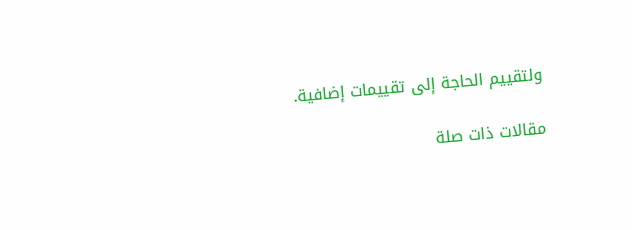ولتقييم الحاجة إلى تقييمات إضافية.

مقالات ذات صلة